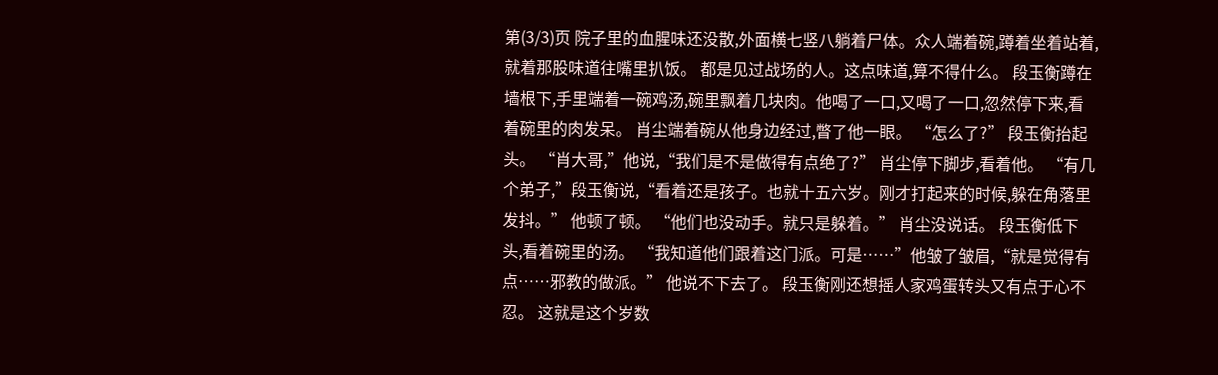第(3/3)页 院子里的血腥味还没散,外面横七竖八躺着尸体。众人端着碗,蹲着坐着站着,就着那股味道往嘴里扒饭。 都是见过战场的人。这点味道,算不得什么。 段玉衡蹲在墙根下,手里端着一碗鸡汤,碗里飘着几块肉。他喝了一口,又喝了一口,忽然停下来,看着碗里的肉发呆。 肖尘端着碗从他身边经过,瞥了他一眼。 “怎么了?” 段玉衡抬起头。 “肖大哥,”他说,“我们是不是做得有点绝了?” 肖尘停下脚步,看着他。 “有几个弟子,”段玉衡说,“看着还是孩子。也就十五六岁。刚才打起来的时候,躲在角落里发抖。” 他顿了顿。 “他们也没动手。就只是躲着。” 肖尘没说话。 段玉衡低下头,看着碗里的汤。 “我知道他们跟着这门派。可是……”他皱了皱眉,“就是觉得有点……邪教的做派。” 他说不下去了。 段玉衡刚还想摇人家鸡蛋转头又有点于心不忍。 这就是这个岁数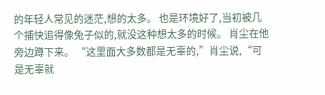的年轻人常见的迷茫,想的太多。 也是环境好了,当初被几个捕快追得像兔子似的,就没这种想太多的时候。 肖尘在他旁边蹲下来。 “这里面大多数都是无辜的,”肖尘说,“可是无辜就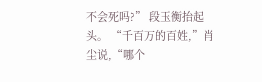不会死吗?” 段玉衡抬起头。 “千百万的百姓,”肖尘说,“哪个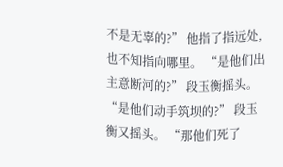不是无辜的?” 他指了指远处,也不知指向哪里。 “是他们出主意断河的?” 段玉衡摇头。 “是他们动手筑坝的?” 段玉衡又摇头。 “那他们死了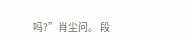吗?”肖尘问。 段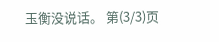玉衡没说话。 第(3/3)页